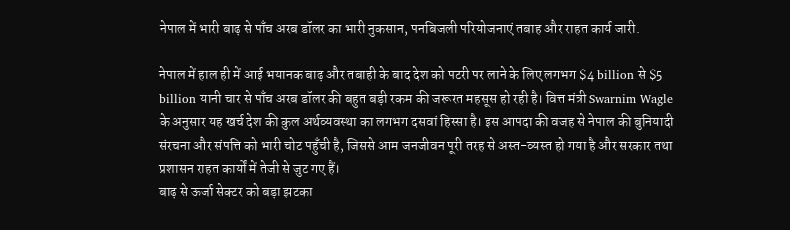नेपाल में भारी बाढ़ से पाँच अरब डॉलर का भारी नुकसान, पनबिजली परियोजनाएं तबाह और राहत कार्य जारी.

नेपाल में हाल ही में आई भयानक बाढ़ और तबाही के बाद देश को पटरी पर लाने के लिए लगभग $4 billion से $5 billion यानी चार से पाँच अरब डॉलर की बहुत बड़ी रकम की जरूरत महसूस हो रही है। वित्त मंत्री Swarnim Wagle के अनुसार यह खर्च देश की कुल अर्थव्यवस्था का लगभग दसवां हिस्सा है। इस आपदा की वजह से नेपाल की बुनियादी संरचना और संपत्ति को भारी चोट पहुँची है, जिससे आम जनजीवन पूरी तरह से अस्त-व्यस्त हो गया है और सरकार तथा प्रशासन राहत कार्यों में तेजी से जुट गए हैं।
बाढ़ से ऊर्जा सेक्टर को बड़ा झटका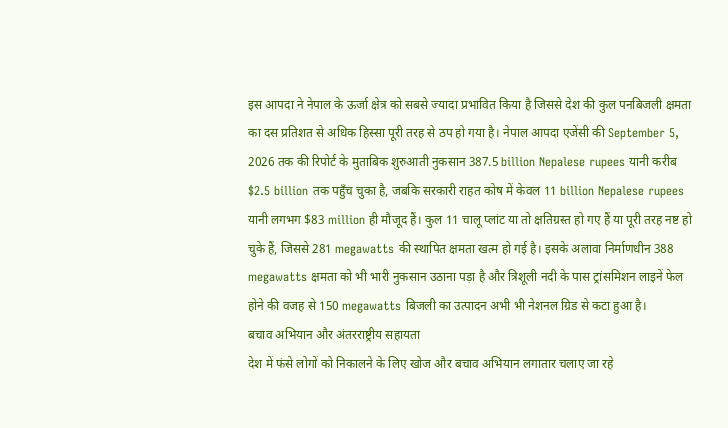इस आपदा ने नेपाल के ऊर्जा क्षेत्र को सबसे ज्यादा प्रभावित किया है जिससे देश की कुल पनबिजली क्षमता का दस प्रतिशत से अधिक हिस्सा पूरी तरह से ठप हो गया है। नेपाल आपदा एजेंसी की September 5, 2026 तक की रिपोर्ट के मुताबिक शुरुआती नुकसान 387.5 billion Nepalese rupees यानी करीब $2.5 billion तक पहुँच चुका है, जबकि सरकारी राहत कोष में केवल 11 billion Nepalese rupees यानी लगभग $83 million ही मौजूद हैं। कुल 11 चालू प्लांट या तो क्षतिग्रस्त हो गए हैं या पूरी तरह नष्ट हो चुके हैं, जिससे 281 megawatts की स्थापित क्षमता खत्म हो गई है। इसके अलावा निर्माणधीन 388 megawatts क्षमता को भी भारी नुकसान उठाना पड़ा है और त्रिशूली नदी के पास ट्रांसमिशन लाइनें फेल होने की वजह से 150 megawatts बिजली का उत्पादन अभी भी नेशनल ग्रिड से कटा हुआ है।
बचाव अभियान और अंतरराष्ट्रीय सहायता
देश में फंसे लोगों को निकालने के लिए खोज और बचाव अभियान लगातार चलाए जा रहे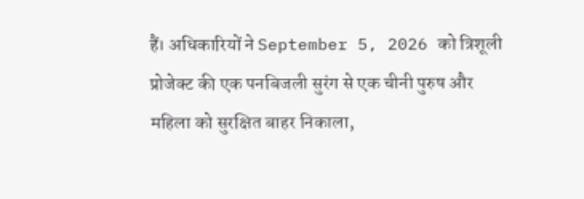हैं। अधिकारियों ने September 5, 2026 को त्रिशूली प्रोजेक्ट की एक पनबिजली सुरंग से एक चीनी पुरुष और महिला को सुरक्षित बाहर निकाला,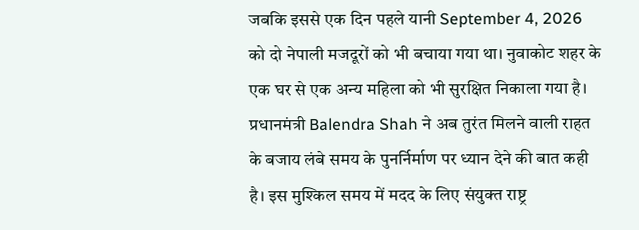जबकि इससे एक दिन पहले यानी September 4, 2026 को दो नेपाली मजदूरों को भी बचाया गया था। नुवाकोट शहर के एक घर से एक अन्य महिला को भी सुरक्षित निकाला गया है। प्रधानमंत्री Balendra Shah ने अब तुरंत मिलने वाली राहत के बजाय लंबे समय के पुनर्निर्माण पर ध्यान देने की बात कही है। इस मुश्किल समय में मदद के लिए संयुक्त राष्ट्र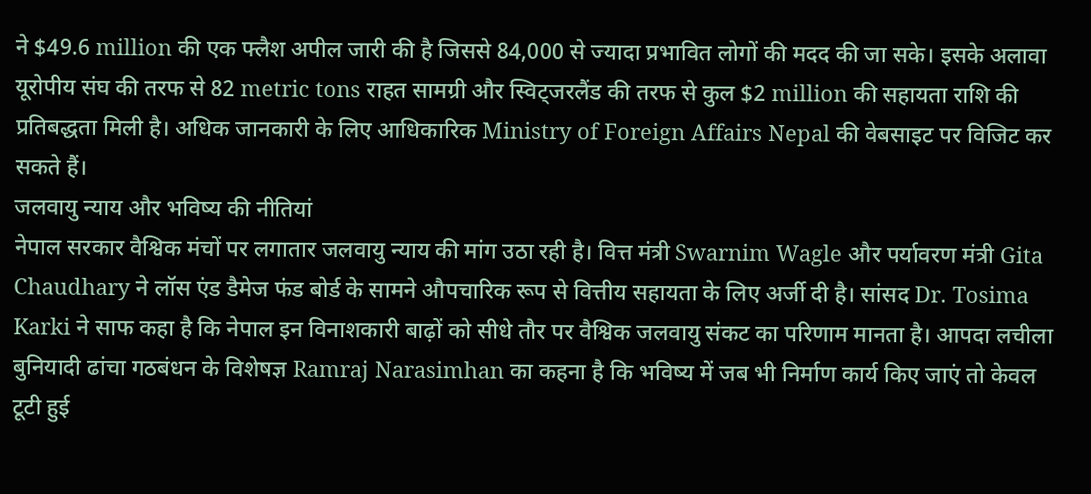ने $49.6 million की एक फ्लैश अपील जारी की है जिससे 84,000 से ज्यादा प्रभावित लोगों की मदद की जा सके। इसके अलावा यूरोपीय संघ की तरफ से 82 metric tons राहत सामग्री और स्विट्जरलैंड की तरफ से कुल $2 million की सहायता राशि की प्रतिबद्धता मिली है। अधिक जानकारी के लिए आधिकारिक Ministry of Foreign Affairs Nepal की वेबसाइट पर विजिट कर सकते हैं।
जलवायु न्याय और भविष्य की नीतियां
नेपाल सरकार वैश्विक मंचों पर लगातार जलवायु न्याय की मांग उठा रही है। वित्त मंत्री Swarnim Wagle और पर्यावरण मंत्री Gita Chaudhary ने लॉस एंड डैमेज फंड बोर्ड के सामने औपचारिक रूप से वित्तीय सहायता के लिए अर्जी दी है। सांसद Dr. Tosima Karki ने साफ कहा है कि नेपाल इन विनाशकारी बाढ़ों को सीधे तौर पर वैश्विक जलवायु संकट का परिणाम मानता है। आपदा लचीला बुनियादी ढांचा गठबंधन के विशेषज्ञ Ramraj Narasimhan का कहना है कि भविष्य में जब भी निर्माण कार्य किए जाएं तो केवल टूटी हुई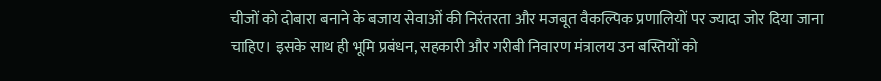चीजों को दोबारा बनाने के बजाय सेवाओं की निरंतरता और मजबूत वैकल्पिक प्रणालियों पर ज्यादा जोर दिया जाना चाहिए। इसके साथ ही भूमि प्रबंधन, सहकारी और गरीबी निवारण मंत्रालय उन बस्तियों को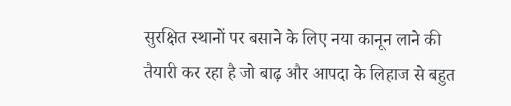सुरक्षित स्थानों पर बसाने के लिए नया कानून लाने की तैयारी कर रहा है जो बाढ़ और आपदा के लिहाज से बहुत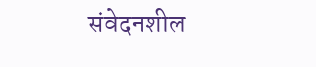संवेदनशील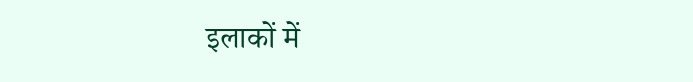इलाकों में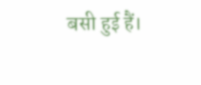बसी हुई हैं।